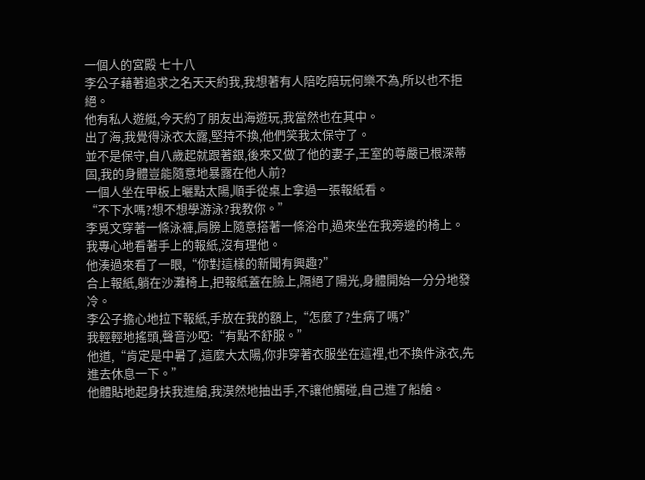一個人的宮殿 七十八
李公子藉著追求之名天天約我,我想著有人陪吃陪玩何樂不為,所以也不拒絕。
他有私人遊艇,今天約了朋友出海遊玩,我當然也在其中。
出了海,我覺得泳衣太露,堅持不換,他們笑我太保守了。
並不是保守,自八歲起就跟著銀,後來又做了他的妻子,王室的尊嚴已根深蒂固,我的身體豈能隨意地暴露在他人前?
一個人坐在甲板上曬點太陽,順手從桌上拿過一張報紙看。
“不下水嗎?想不想學游泳?我教你。”
李覓文穿著一條泳褲,肩膀上隨意搭著一條浴巾,過來坐在我旁邊的椅上。
我專心地看著手上的報紙,沒有理他。
他湊過來看了一眼,“你對這樣的新聞有興趣?”
合上報紙,躺在沙灘椅上,把報紙蓋在臉上,隔絕了陽光,身體開始一分分地發冷。
李公子擔心地拉下報紙,手放在我的額上,“怎麼了?生病了嗎?”
我輕輕地搖頭,聲音沙啞:“有點不舒服。”
他道,“肯定是中暑了,這麼大太陽,你非穿著衣服坐在這裡,也不換件泳衣,先進去休息一下。”
他體貼地起身扶我進艙,我漠然地抽出手,不讓他觸碰,自己進了船艙。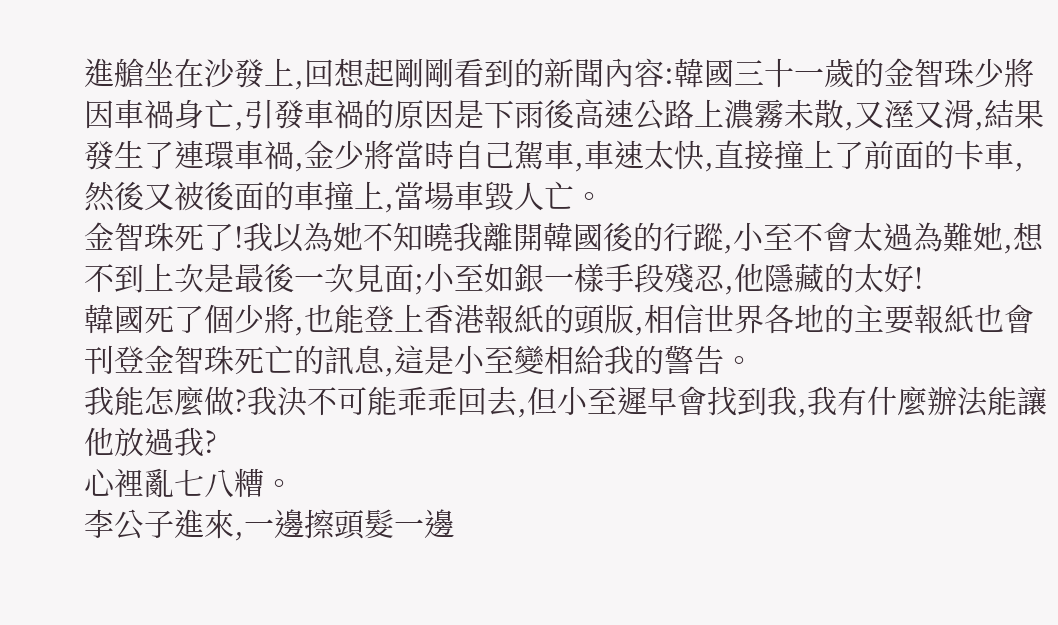進艙坐在沙發上,回想起剛剛看到的新聞內容:韓國三十一歲的金智珠少將因車禍身亡,引發車禍的原因是下雨後高速公路上濃霧未散,又溼又滑,結果發生了連環車禍,金少將當時自己駕車,車速太快,直接撞上了前面的卡車,然後又被後面的車撞上,當場車毀人亡。
金智珠死了!我以為她不知曉我離開韓國後的行蹤,小至不會太過為難她,想不到上次是最後一次見面;小至如銀一樣手段殘忍,他隱藏的太好!
韓國死了個少將,也能登上香港報紙的頭版,相信世界各地的主要報紙也會刊登金智珠死亡的訊息,這是小至變相給我的警告。
我能怎麼做?我決不可能乖乖回去,但小至遲早會找到我,我有什麼辦法能讓他放過我?
心裡亂七八糟。
李公子進來,一邊擦頭髮一邊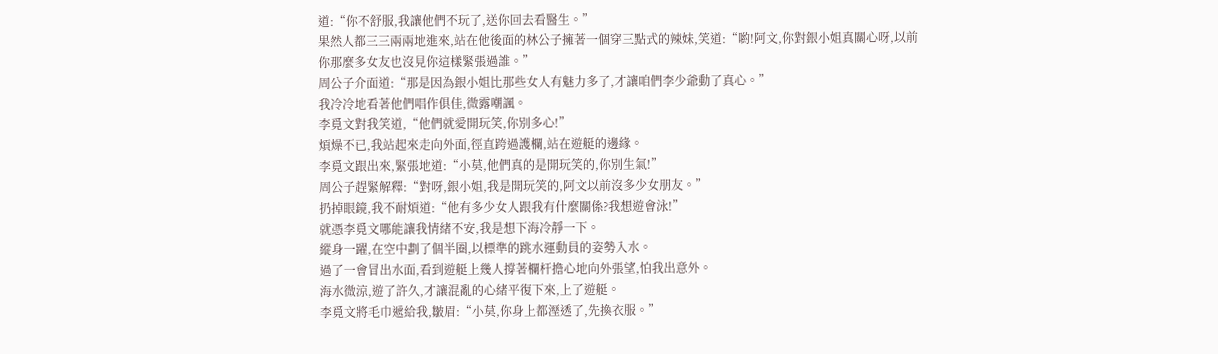道:“你不舒服,我讓他們不玩了,送你回去看醫生。”
果然人都三三兩兩地進來,站在他後面的林公子擁著一個穿三點式的辣妹,笑道:“喲!阿文,你對銀小姐真關心呀,以前你那麼多女友也沒見你這樣緊張過誰。”
周公子介面道:“那是因為銀小姐比那些女人有魅力多了,才讓咱們李少爺動了真心。”
我冷冷地看著他們唱作俱佳,微露嘲諷。
李覓文對我笑道,“他們就愛開玩笑,你別多心!”
煩燥不已,我站起來走向外面,徑直跨過護欄,站在遊艇的邊緣。
李覓文跟出來,緊張地道:“小莫,他們真的是開玩笑的,你別生氣!”
周公子趕緊解釋:“對呀,銀小姐,我是開玩笑的,阿文以前沒多少女朋友。”
扔掉眼鏡,我不耐煩道:“他有多少女人跟我有什麼關係?我想遊會泳!”
就憑李覓文哪能讓我情緒不安,我是想下海冷靜一下。
縱身一躍,在空中劃了個半圈,以標準的跳水運動員的姿勢入水。
過了一會冒出水面,看到遊艇上幾人撐著欄杆擔心地向外張望,怕我出意外。
海水微涼,遊了許久,才讓混亂的心緒平復下來,上了遊艇。
李覓文將毛巾遞給我,皺眉:“小莫,你身上都溼透了,先換衣服。”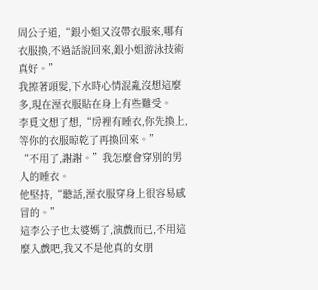周公子道,“銀小姐又沒帶衣服來,哪有衣服換,不過話說回來,銀小姐游泳技術真好。”
我擦著頭髮,下水時心情混亂沒想這麼多,現在溼衣服貼在身上有些難受。
李覓文想了想,“房裡有睡衣,你先換上,等你的衣服晾乾了再換回來。”
“不用了,謝謝。”我怎麼會穿別的男人的睡衣。
他堅持,“聽話,溼衣服穿身上很容易感冒的。”
這李公子也太婆媽了,演戲而已,不用這麼入戲吧,我又不是他真的女朋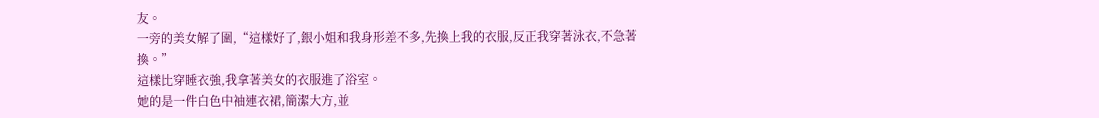友。
一旁的美女解了圍,“這樣好了,銀小姐和我身形差不多,先換上我的衣服,反正我穿著泳衣,不急著換。”
這樣比穿睡衣強,我拿著美女的衣服進了浴室。
她的是一件白色中袖連衣裙,簡潔大方,並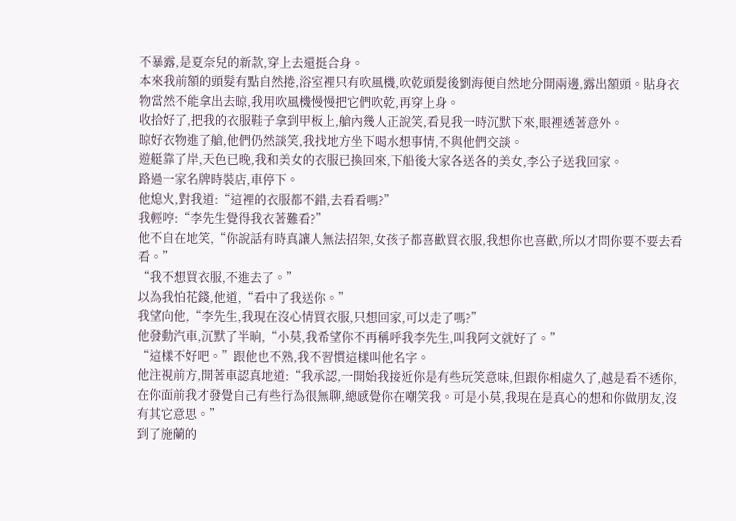不暴露,是夏奈兒的新款,穿上去還挺合身。
本來我前額的頭髮有點自然捲,浴室裡只有吹風機,吹乾頭髮後劉海便自然地分開兩邊,露出額頭。貼身衣物當然不能拿出去晾,我用吹風機慢慢把它們吹乾,再穿上身。
收拾好了,把我的衣服鞋子拿到甲板上,艙內幾人正說笑,看見我一時沉默下來,眼裡透著意外。
晾好衣物進了艙,他們仍然談笑,我找地方坐下喝水想事情,不與他們交談。
遊艇靠了岸,天色已晚,我和美女的衣服已換回來,下船後大家各送各的美女,李公子送我回家。
路過一家名牌時裝店,車停下。
他熄火,對我道:“這裡的衣服都不錯,去看看嗎?”
我輕哼:“李先生覺得我衣著難看?”
他不自在地笑,“你說話有時真讓人無法招架,女孩子都喜歡買衣服,我想你也喜歡,所以才問你要不要去看看。”
“我不想買衣服,不進去了。”
以為我怕花錢,他道,“看中了我送你。”
我望向他,“李先生,我現在沒心情買衣服,只想回家,可以走了嗎?”
他發動汽車,沉默了半晌,“小莫,我希望你不再稱呼我李先生,叫我阿文就好了。”
“這樣不好吧。”跟他也不熟,我不習慣這樣叫他名字。
他注視前方,開著車認真地道:“我承認,一開始我接近你是有些玩笑意味,但跟你相處久了,越是看不透你,在你面前我才發覺自己有些行為很無聊,總感覺你在嘲笑我。可是小莫,我現在是真心的想和你做朋友,沒有其它意思。”
到了施蘭的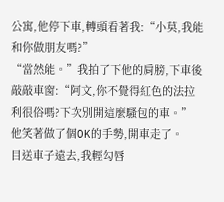公寓,他停下車,轉頭看著我:“小莫,我能和你做朋友嗎?”
“當然能。”我拍了下他的肩膀,下車後敲敲車窗:“阿文,你不覺得紅色的法拉利很俗嗎?下次別開這麼騷包的車。”
他笑著做了個OK的手勢,開車走了。
目送車子遠去,我輕勾唇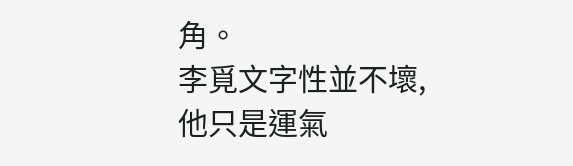角。
李覓文字性並不壞,他只是運氣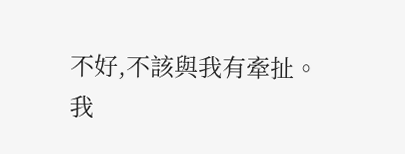不好,不該與我有牽扯。
我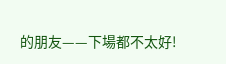的朋友——下場都不太好!